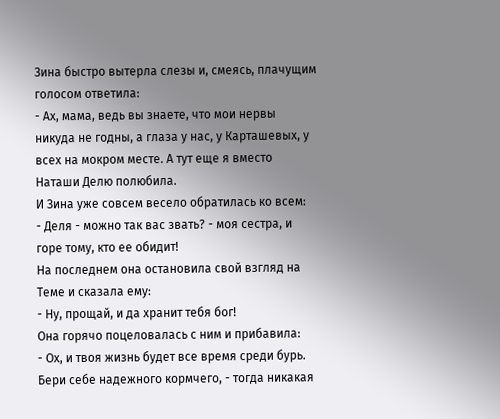Зина быстро вытерла слезы и, смеясь, плачущим голосом ответила:
- Ах, мама, ведь вы знаете, что мои нервы никуда не годны, а глаза у нас, у Карташевых, у всех на мокром месте. А тут еще я вместо Наташи Делю полюбила.
И Зина уже совсем весело обратилась ко всем:
- Деля - можно так вас звать? - моя сестра, и горе тому, кто ее обидит!
На последнем она остановила свой взгляд на Теме и сказала ему:
- Ну, прощай, и да хранит тебя бог!
Она горячо поцеловалась с ним и прибавила:
- Ох, и твоя жизнь будет все время среди бурь. Бери себе надежного кормчего, - тогда никакая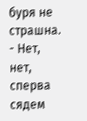буря не страшна.
- Нет, нет, сперва сядем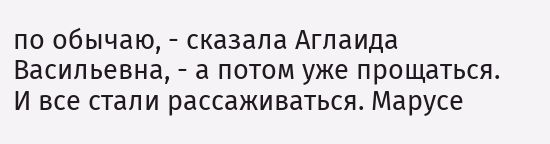по обычаю, - сказала Аглаида Васильевна, - а потом уже прощаться.
И все стали рассаживаться. Марусе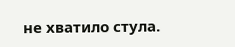не хватило стула.